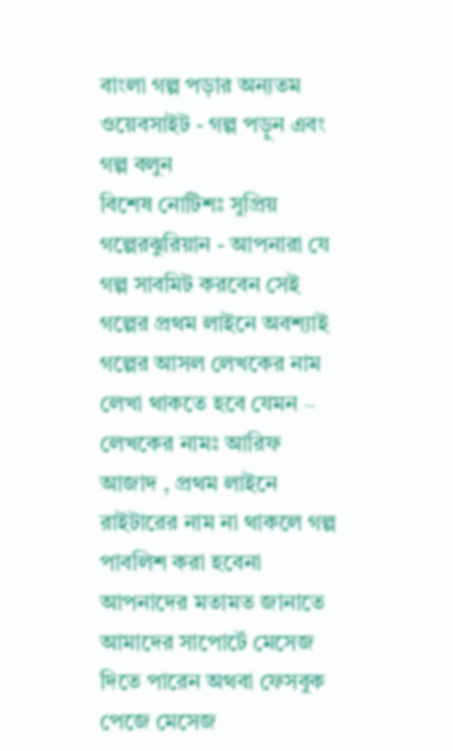বাংলা গল্প পড়ার অন্যতম ওয়েবসাইট - গল্প পড়ুন এবং গল্প বলুন
বিশেষ নোটিশঃ সুপ্রিয় গল্পেরঝুরিয়ান - আপনারা যে গল্প সাবমিট করবেন সেই গল্পের প্রথম লাইনে অবশ্যাই গল্পের আসল লেখকের নাম লেখা থাকতে হবে যেমন ~ লেখকের নামঃ আরিফ আজাদ , প্রথম লাইনে রাইটারের নাম না থাকলে গল্প পাবলিশ করা হবেনা
আপনাদের মতামত জানাতে আমাদের সাপোর্টে মেসেজ দিতে পারেন অথবা ফেসবুক পেজে মেসেজ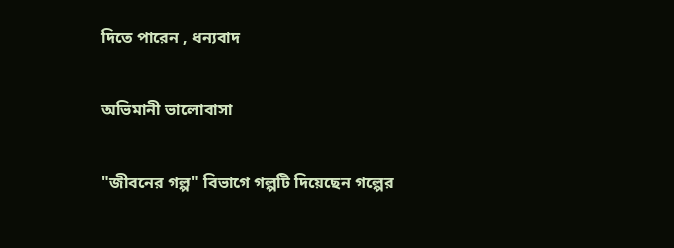দিতে পারেন , ধন্যবাদ

অভিমানী ভালোবাসা

"জীবনের গল্প" বিভাগে গল্পটি দিয়েছেন গল্পের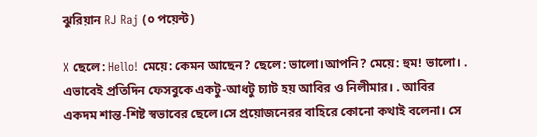ঝুরিয়ান RJ Raj (০ পয়েন্ট)

X ছেলে: Hello! মেয়ে: কেমন আছেন? ছেলে: ভালো।আপনি? মেয়ে: হুম! ভালো। . এভাবেই প্রতিদিন ফেসবুকে একটু-আধটু চ্যাট হয় আবির ও নিলীমার। . আবির একদম শান্ত-শিষ্ট স্বভাবের ছেলে।সে প্রয়োজনেরর বাহিরে কোনো কথাই বলেনা। সে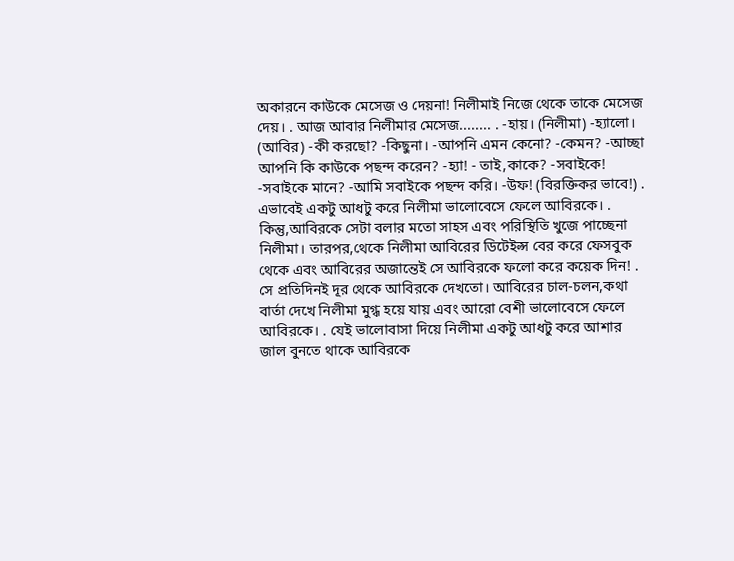অকারনে কাউকে মেসেজ ও দেয়না! নিলীমাই নিজে থেকে তাকে মেসেজ দেয়। . আজ আবার নিলীমার মেসেজ........ . -হায়। (নিলীমা) -হ্যালো। (আবির) -কী করছো? -কিছুনা। -আপনি এমন কেনো? -কেমন? -আচ্ছা আপনি কি কাউকে পছন্দ করেন? -হ্যা! - তাই,কাকে? -সবাইকে! -সবাইকে মানে? -আমি সবাইকে পছন্দ করি। -উফ! (বিরক্তিকর ভাবে!) . এভাবেই একটু আধটু করে নিলীমা ভালোবেসে ফেলে আবিরকে। . কিন্তু,আবিরকে সেটা বলার মতো সাহস এবং পরিস্থিতি খুজে পাচ্ছেনা নিলীমা। তারপর,থেকে নিলীমা আবিরের ডিটেইল্স বের করে ফেসবুক থেকে এবং আবিরের অজান্তেই সে আবিরকে ফলো করে কয়েক দিন! . সে প্রতিদিনই দূর থেকে আবিরকে দেখতো। আবিরের চাল-চলন,কথা বার্তা দেখে নিলীমা মুগ্ধ হয়ে যায় এবং আরো বেশী ভালোবেসে ফেলে আবিরকে। . যেই ভালোবাসা দিয়ে নিলীমা একটু আধটু করে আশার জাল বুনতে থাকে আবিরকে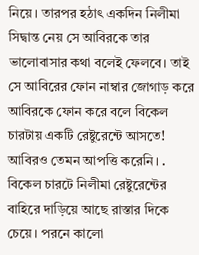নিয়ে। তারপর হঠাৎ একদিন নিলীমা সিদ্বান্ত নেয় সে আবিরকে তার ভালোবাসার কথা বলেই ফেলবে। তাই সে আবিরের ফোন নাম্বার জোগাড় করে আবিরকে ফোন করে বলে বিকেল চারটায় একটি রেষ্টুরেন্টে আসতে! আবিরও তেমন আপত্তি করেনি। . বিকেল চারটে নিলীমা রেষ্টুরেন্টের বাহিরে দাড়িয়ে আছে রাস্তার দিকে চেয়ে। পরনে কালো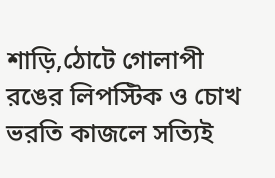শাড়ি,ঠোটে গোলাপী রঙের লিপস্টিক ও চোখ ভরতি কাজলে সত্যিই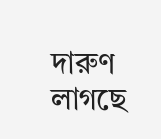দারুণ লাগছে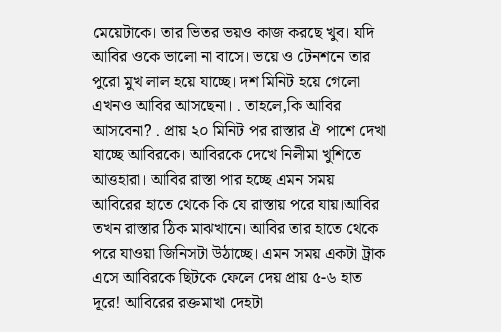মেয়েটাকে। তার ভিতর ভয়ও কাজ করছে খুব। যদি আবির ওকে ভালো না বাসে। ভয়ে ও টেনশনে তার পুরো মুখ লাল হয়ে যাচ্ছে। দশ মিনিট হয়ে গেলো এখনও আবির আসছেনা। . তাহলে,কি আবির আসবেনা? . প্রায় ২০ মিনিট পর রাস্তার ঐ পাশে দেখা যাচ্ছে আবিরকে। আবিরকে দেখে নিলীমা খুশিতে আত্তহারা। আবির রাস্তা পার হচ্ছে এমন সময় আবিরের হাতে থেকে কি যে রাস্তায় পরে যায়।আবির তখন রাস্তার ঠিক মাঝখানে। আবির তার হাতে থেকে পরে যাওয়া জিনিসটা উঠাচ্ছে। এমন সময় একটা ট্রাক এসে আবিরকে ছিটকে ফেলে দেয় প্রায় ৫-৬ হাত দূরে! আবিরের রক্তমাখা দেহটা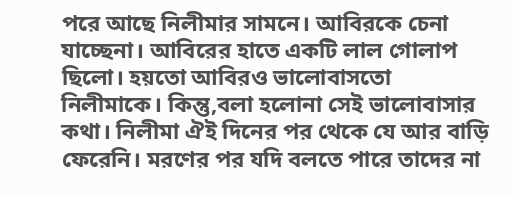পরে আছে নিলীমার সামনে। আবিরকে চেনা যাচ্ছেনা। আবিরের হাতে একটি লাল গোলাপ ছিলো। হয়তো আবিরও ভালোবাসতো নিলীমাকে। কিন্তু,বলা হলোনা সেই ভালোবাসার কথা। নিলীমা ঐই দিনের পর থেকে যে আর বাড়ি ফেরেনি। মরণের পর যদি বলতে পারে তাদের না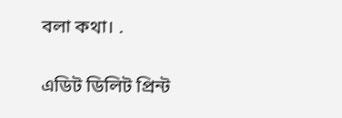বলা কথা। .


এডিট ডিলিট প্রিন্ট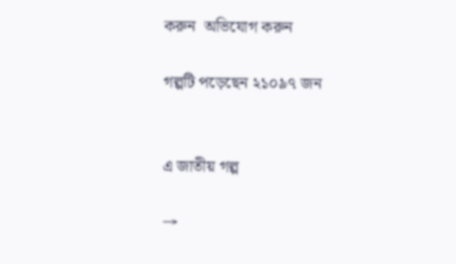করুন  অভিযোগ করুন

গল্পটি পড়েছেন ২১০৯৭ জন


এ জাতীয় গল্প

→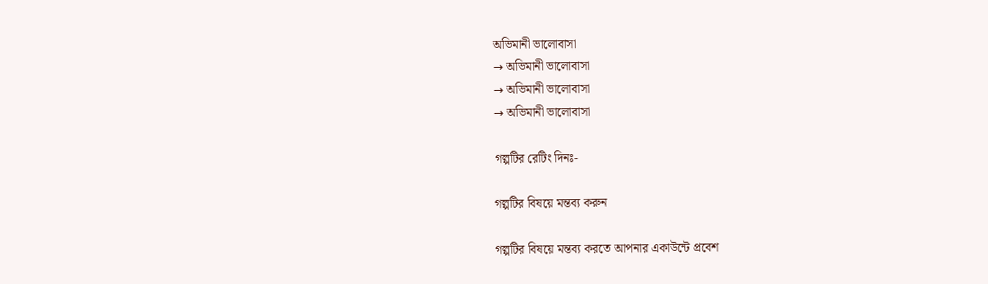অভিমানী ভালোবাসা
→ অভিমানী ভালোবাসা
→ অভিমানী ভালোবাসা
→ অভিমানী ভালোবাসা

গল্পটির রেটিং দিনঃ-

গল্পটির বিষয়ে মন্তব্য করুন

গল্পটির বিষয়ে মন্তব্য করতে আপনার একাউন্টে প্রবেশ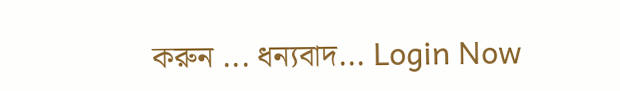করুন ... ধন্যবাদ... Login Now